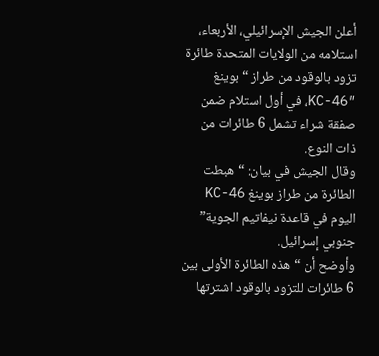أعلن الجيش الإسرائيلي، الأربعاء، استلامه من الولايات المتحدة طائرة تزود بالوقود من طراز “بوينغ KC-46″، في أول استلام ضمن صفقة شراء تشمل 6 طائرات من ذات النوع.
وقال الجيش في بيان: “هبطت الطائرة من طراز بوينغ KC-46 اليوم في قاعدة نيفاتيم الجوية” جنوبي إسرائيل.
وأوضح أن “هذه الطائرة الأولى بين 6 طائرات للتزود بالوقود اشترتها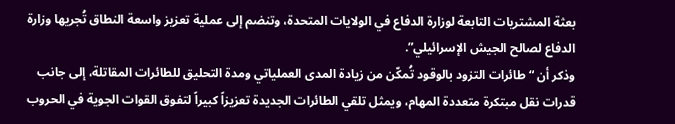بعثة المشتريات التابعة لوزارة الدفاع في الولايات المتحدة، وتنضم إلى عملية تعزيز واسعة النطاق تُجريها وزارة الدفاع لصالح الجيش الإسرائيلي”.
وذكر أن “طائرات التزود بالوقود تُمكّن من زيادة المدى العملياتي ومدة التحليق للطائرات المقاتلة، إلى جانب قدرات نقل مبتكرة متعددة المهام، ويمثل تلقي الطائرات الجديدة تعزيزاً كبيراً لتفوق القوات الجوية في الحروب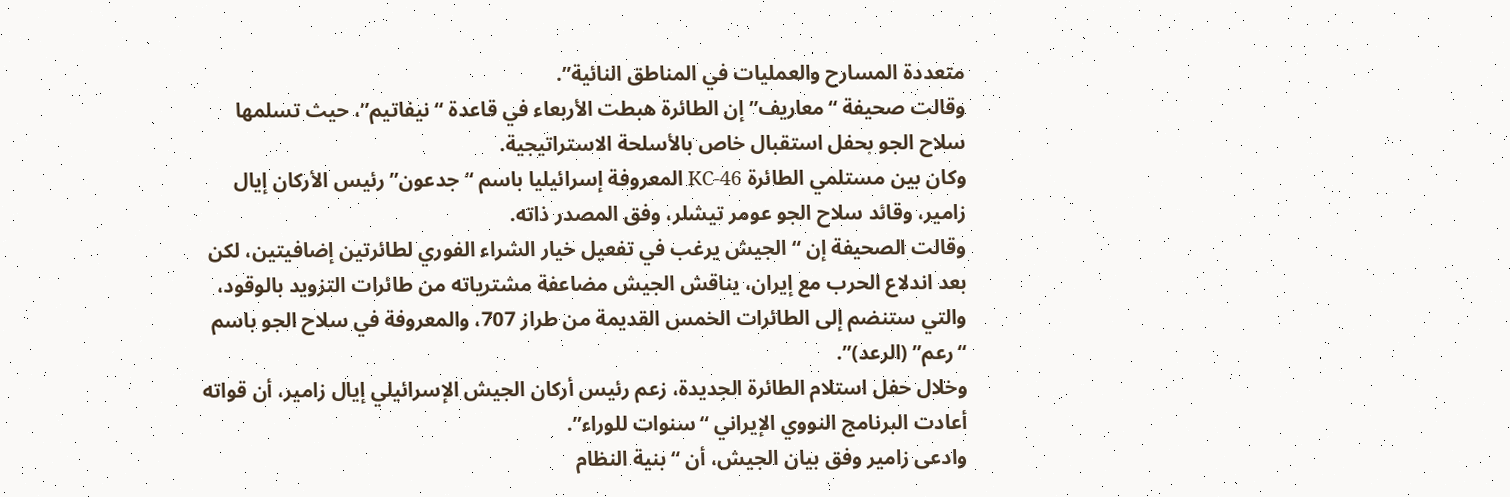متعددة المسارح والعمليات في المناطق النائية”.
وقالت صحيفة “معاريف” إن الطائرة هبطت الأربعاء في قاعدة “نيفاتيم”، حيث تسلمها سلاح الجو بحفل استقبال خاص بالأسلحة الاستراتيجية.
وكان بين مستلمي الطائرة KC-46 المعروفة إسرائيليا باسم “جدعون” رئيس الأركان إيال زامير، وقائد سلاح الجو عومر تيشلر، وفق المصدر ذاته.
وقالت الصحيفة إن “الجيش يرغب في تفعيل خيار الشراء الفوري لطائرتين إضافيتين، لكن بعد اندلاع الحرب مع إيران، يناقش الجيش مضاعفة مشترياته من طائرات التزويد بالوقود، والتي ستنضم إلى الطائرات الخمس القديمة من طراز 707، والمعروفة في سلاح الجو باسم “رعم” (الرعد)”.
وخلال حفل استلام الطائرة الجديدة، زعم رئيس أركان الجيش الإسرائيلي إيال زامير، أن قواته أعادت البرنامج النووي الإيراني “سنوات للوراء”.
وادعى زامير وفق بيان الجيش، أن “بنية النظام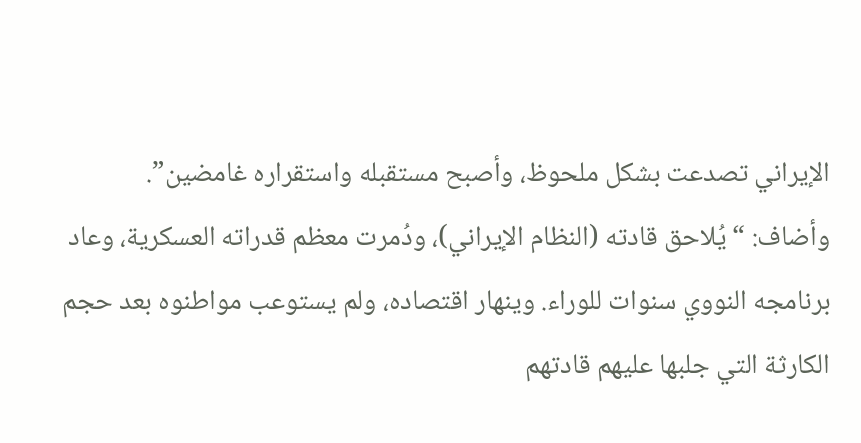الإيراني تصدعت بشكل ملحوظ، وأصبح مستقبله واستقراره غامضين”.
وأضاف: “يُلاحق قادته (النظام الإيراني)، ودُمرت معظم قدراته العسكرية، وعاد برنامجه النووي سنوات للوراء. وينهار اقتصاده، ولم يستوعب مواطنوه بعد حجم الكارثة التي جلبها عليهم قادتهم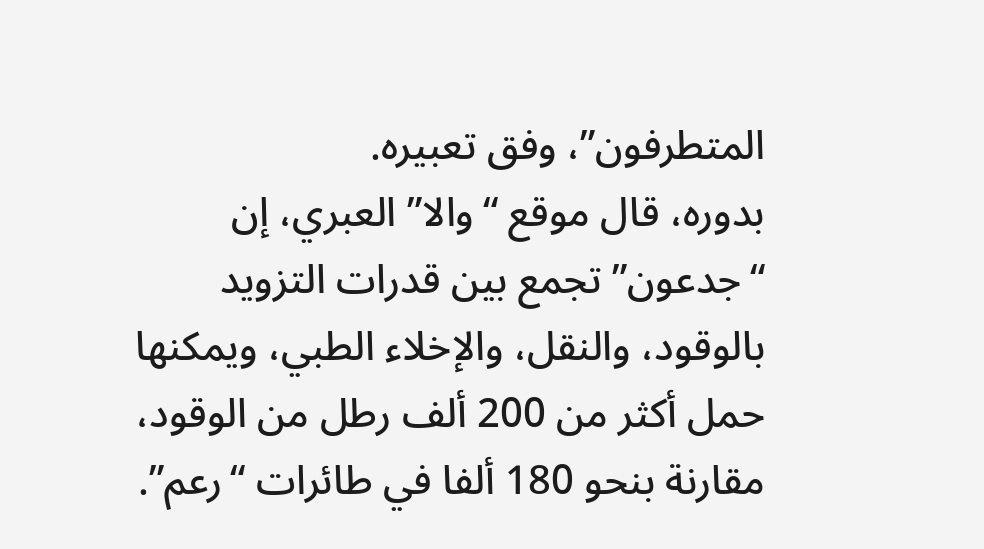المتطرفون”، وفق تعبيره.
بدوره، قال موقع “والا” العبري، إن “جدعون” تجمع بين قدرات التزويد بالوقود، والنقل، والإخلاء الطبي، ويمكنها حمل أكثر من 200 ألف رطل من الوقود، مقارنة بنحو 180 ألفا في طائرات “رعم”.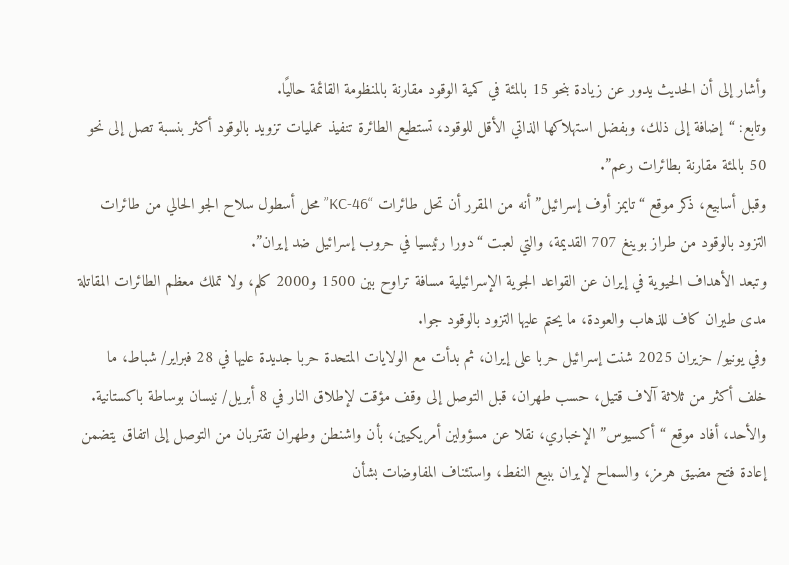وأشار إلى أن الحديث يدور عن زيادة بنحو 15 بالمئة في كمية الوقود مقارنة بالمنظومة القائمة حاليًا.
وتابع: “إضافة إلى ذلك، وبفضل استهلاكها الذاتي الأقل للوقود، تستطيع الطائرة تنفيذ عمليات تزويد بالوقود أكثر بنسبة تصل إلى نحو 50 بالمئة مقارنة بطائرات رعم”.
وقبل أسابيع، ذكر موقع “تايمز أوف إسرائيل” أنه من المقرر أن تحل طائرات “KC-46” محل أسطول سلاح الجو الحالي من طائرات التزود بالوقود من طراز بوينغ 707 القديمة، والتي لعبت “دورا رئيسيا في حروب إسرائيل ضد إيران”.
وتبعد الأهداف الحيوية في إيران عن القواعد الجوية الإسرائيلية مسافة تراوح بين 1500 و2000 كلم، ولا تملك معظم الطائرات المقاتلة مدى طيران كاف للذهاب والعودة، ما يحتم عليها التزود بالوقود جوا.
وفي يونيو/ حزيران 2025 شنت إسرائيل حربا على إيران، ثم بدأت مع الولايات المتحدة حربا جديدة عليها في 28 فبراير/ شباط، ما خلف أكثر من ثلاثة آلاف قتيل، حسب طهران، قبل التوصل إلى وقف مؤقت لإطلاق النار في 8 أبريل/ نيسان بوساطة باكستانية.
والأحد، أفاد موقع “أكسيوس” الإخباري، نقلا عن مسؤولين أمريكيين، بأن واشنطن وطهران تقتربان من التوصل إلى اتفاق يتضمن إعادة فتح مضيق هرمز، والسماح لإيران ببيع النفط، واستئناف المفاوضات بشأن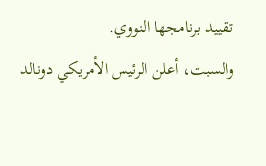تقييد برنامجها النووي.
والسبت، أعلن الرئيس الأمريكي دونالد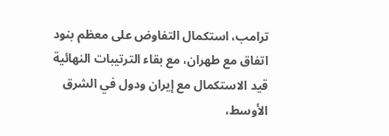ترامب، استكمال التفاوض على معظم بنود اتفاق مع طهران، مع بقاء الترتيبات النهائية قيد الاستكمال مع إيران ودول في الشرق الأوسط،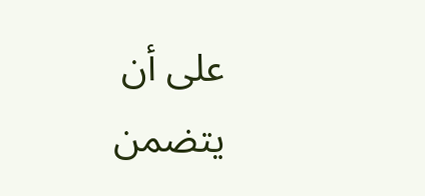على أن يتضمن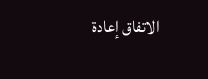الاتفاق إعادة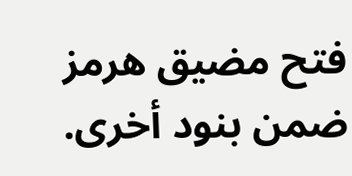فتح مضيق هرمز ضمن بنود أخرى.